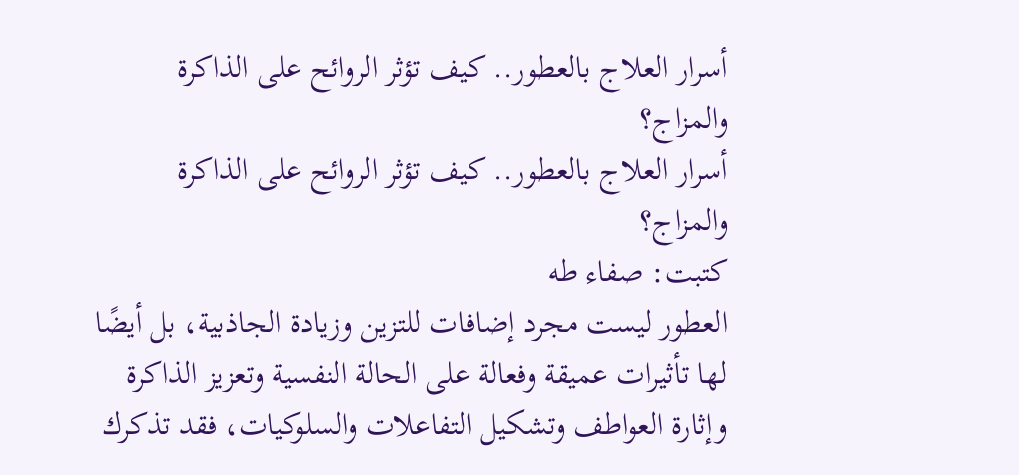أسرار العلاج بالعطور.. كيف تؤثر الروائح على الذاكرة والمزاج؟
أسرار العلاج بالعطور.. كيف تؤثر الروائح على الذاكرة والمزاج؟
كتبت: صفاء طه
العطور ليست مجرد إضافات للتزين وزيادة الجاذبية، بل أيضًا لها تأثيرات عميقة وفعالة على الحالة النفسية وتعزيز الذاكرة وإثارة العواطف وتشكيل التفاعلات والسلوكيات، فقد تذكرك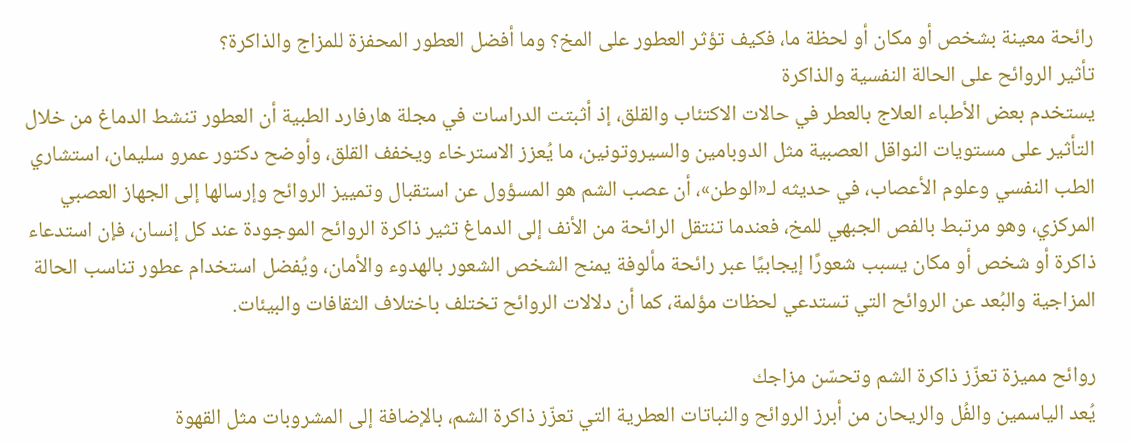رائحة معينة بشخص أو مكان أو لحظة ما، فكيف تؤثر العطور على المخ؟ وما أفضل العطور المحفزة للمزاج والذاكرة؟
تأثير الروائح على الحالة النفسية والذاكرة
يستخدم بعض الأطباء العلاج بالعطر في حالات الاكتئاب والقلق، إذ أثبتت الدراسات في مجلة هارفارد الطبية أن العطور تنشط الدماغ من خلال التأثير على مستويات النواقل العصبية مثل الدوبامين والسيروتونين، ما يُعزز الاسترخاء ويخفف القلق، وأوضح دكتور عمرو سليمان، استشاري الطب النفسي وعلوم الأعصاب، في حديثه لـ«الوطن»، أن عصب الشم هو المسؤول عن استقبال وتمييز الروائح وإرسالها إلى الجهاز العصبي المركزي، وهو مرتبط بالفص الجبهي للمخ، فعندما تنتقل الرائحة من الأنف إلى الدماغ تثير ذاكرة الروائح الموجودة عند كل إنسان، فإن استدعاء ذاكرة أو شخص أو مكان يسبب شعورًا إيجابيًا عبر رائحة مألوفة يمنح الشخص الشعور بالهدوء والأمان، ويُفضل استخدام عطور تناسب الحالة المزاجية والبُعد عن الروائح التي تستدعي لحظات مؤلمة، كما أن دلالات الروائح تختلف باختلاف الثقافات والبيئات.

روائح مميزة تعزّز ذاكرة الشم وتحسّن مزاجك
يُعد الياسمين والفُل والريحان من أبرز الروائح والنباتات العطرية التي تعزّز ذاكرة الشم، بالإضافة إلى المشروبات مثل القهوة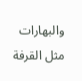والبهارات مثل القرفة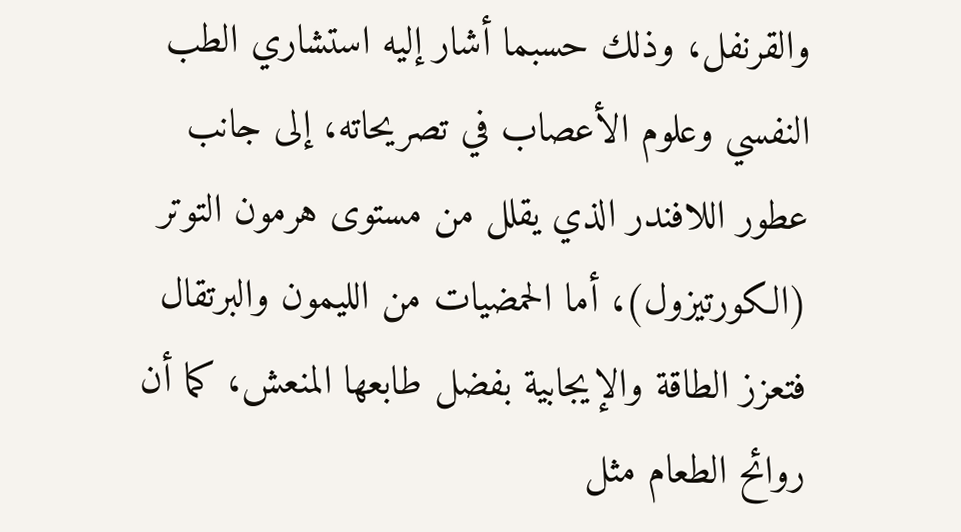والقرنفل، وذلك حسبما أشار إليه استشاري الطب النفسي وعلوم الأعصاب في تصريحاته، إلى جانب عطور اللافندر الذي يقلل من مستوى هرمون التوتر (الكورتيزول)، أما الحمضيات من الليمون والبرتقال فتعزز الطاقة والإيجابية بفضل طابعها المنعش، كما أن روائح الطعام مثل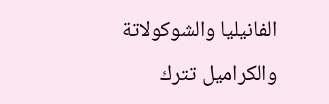الفانيليا والشوكولاتة والكراميل تترك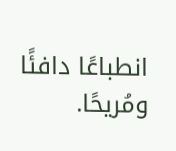انطباعًا دافئًا ومُريحًا.